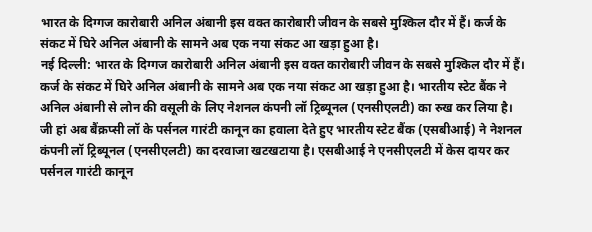भारत के दिग्गज कारोबारी अनिल अंबानी इस वक्त कारोबारी जीवन के सबसे मुश्किल दौर में हैं। कर्ज के संकट में घिरे अनिल अंबानी के सामने अब एक नया संकट आ खड़ा हुआ है।
नई दिल्ली: भारत के दिग्गज कारोबारी अनिल अंबानी इस वक्त कारोबारी जीवन के सबसे मुश्किल दौर में हैं। कर्ज के संकट में घिरे अनिल अंबानी के सामने अब एक नया संकट आ खड़ा हुआ है। भारतीय स्टेट बैंक ने अनिल अंबानी से लोन की वसूली के लिए नेशनल कंपनी लॉ ट्रिब्यूनल (एनसीएलटी) का रुख कर लिया है। जी हां अब बैंक्रप्सी लॉ के पर्सनल गारंटी कानून का हवाला देते हुए भारतीय स्टेट बैंक (एसबीआई) ने नेशनल कंपनी लॉ ट्रिब्यूनल (एनसीएलटी) का दरवाजा खटखटाया है। एसबीआई ने एनसीएलटी में केस दायर कर पर्सनल गारंटी कानून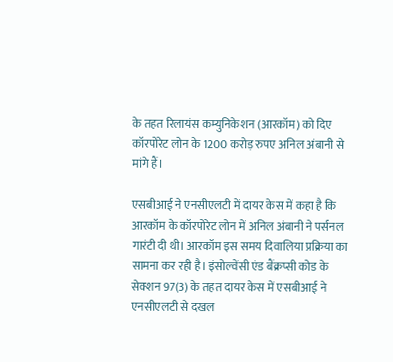के तहत रिलायंस कम्युनिकेशन (आरकॉम) को दिए कॉरपोरेट लोन के 1200 करोड़ रुपए अनिल अंबानी से मांगे हैं।

एसबीआई ने एनसीएलटी में दायर केस में कहा है कि आरकॉम के कॉरपोरेट लोन में अनिल अंबानी ने पर्सनल गारंटी दी थी। आरकॉम इस समय दिवालिया प्रक्रिया का सामना कर रही है। इंसोल्वेंसी एंड बैंक्रप्सी कोड के सेक्शन 97(3) के तहत दायर केस में एसबीआई ने एनसीएलटी से दखल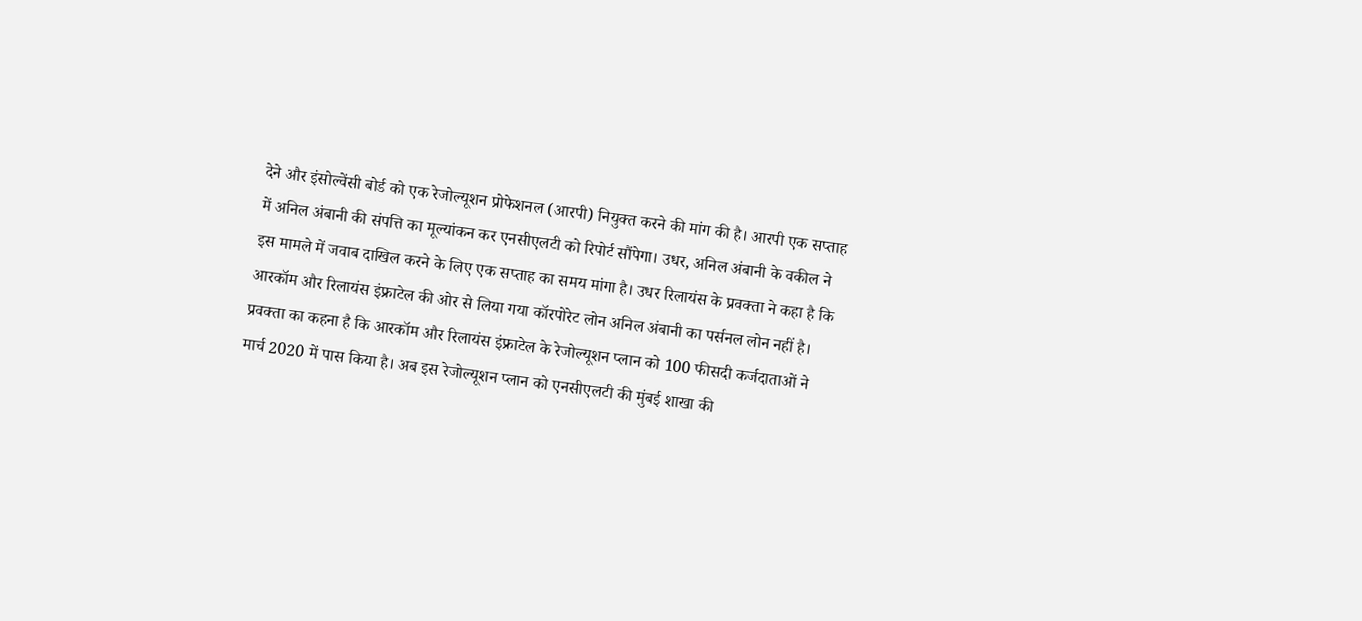देने और इंसोल्वेंसी बोर्ड को एक रेजोल्यूशन प्रोफेशनल (आरपी) नियुक्त करने की मांग की है। आरपी एक सप्ताह में अनिल अंबानी की संपत्ति का मूल्यांकन कर एनसीएलटी को रिपोर्ट सौंपेगा। उधर, अनिल अंबानी के वकील ने इस मामले में जवाब दाखिल करने के लिए एक सप्ताह का समय मांगा है। उधर रिलायंस के प्रवक्ता ने कहा है कि आरकॉम और रिलायंस इंफ्राटेल की ओर से लिया गया कॉरपोरेट लोन अनिल अंबानी का पर्सनल लोन नहीं है। प्रवक्ता का कहना है कि आरकॉम और रिलायंस इंफ्राटेल के रेजोल्यूशन प्लान को 100 फीसदी कर्जदाताओं ने मार्च 2020 में पास किया है। अब इस रेजोल्यूशन प्लान को एनसीएलटी की मुंबई शाखा की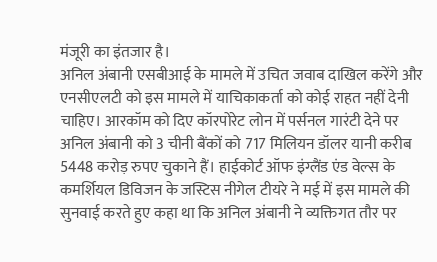मंजूरी का इंतजार है।
अनिल अंबानी एसबीआई के मामले में उचित जवाब दाखिल करेंगे और एनसीएलटी को इस मामले में याचिकाकर्ता को कोई राहत नहीं देनी चाहिए। आरकॉम को दिए कॉरपोरेट लोन में पर्सनल गारंटी देने पर अनिल अंबानी को 3 चीनी बैंकों को 717 मिलियन डॉलर यानी करीब 5448 करोड़ रुपए चुकाने हैं। हाईकोर्ट ऑफ इंग्लैंड एंड वेल्स के कमर्शियल डिविजन के जस्टिस नीगेल टीयरे ने मई में इस मामले की सुनवाई करते हुए कहा था कि अनिल अंबानी ने व्यक्तिगत तौर पर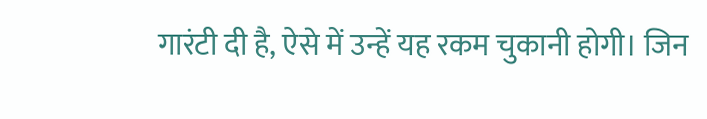गारंटी दी है, ऐसे में उन्हें यह रकम चुकानी होगी। जिन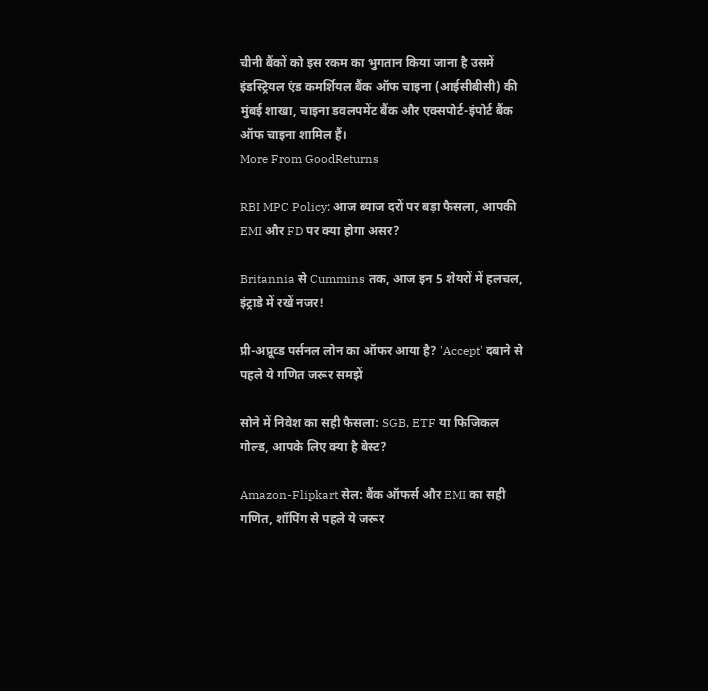चीनी बैंकों को इस रकम का भुगतान किया जाना है उसमें इंडस्ट्रियल एंड कमर्शियल बैंक ऑफ चाइना (आईसीबीसी) की मुंबई शाखा, चाइना डवलपमेंट बैंक और एक्सपोर्ट-इंपोर्ट बैंक ऑफ चाइना शामिल हैं।
More From GoodReturns

RBI MPC Policy: आज ब्याज दरों पर बड़ा फैसला, आपकी EMI और FD पर क्या होगा असर?

Britannia से Cummins तक, आज इन 5 शेयरों में हलचल, इंट्राडे में रखें नजर!

प्री-अप्रूव्ड पर्सनल लोन का ऑफर आया है? 'Accept' दबाने से पहले ये गणित जरूर समझें

सोने में निवेश का सही फैसला: SGB, ETF या फिजिकल गोल्ड, आपके लिए क्या है बेस्ट?

Amazon-Flipkart सेल: बैंक ऑफर्स और EMI का सही गणित, शॉपिंग से पहले ये जरूर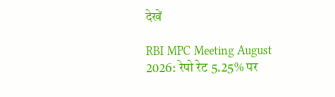देखें

RBI MPC Meeting August 2026: रेपो रेट 5.25% पर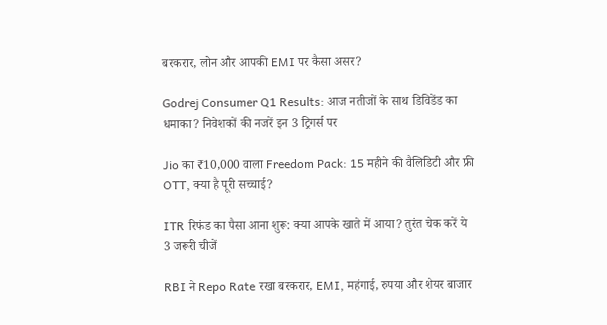बरकरार, लोन और आपकी EMI पर कैसा असर?

Godrej Consumer Q1 Results: आज नतीजों के साथ डिविडेंड का धमाका? निवेशकों की नजरें इन 3 ट्रिगर्स पर

Jio का ₹10,000 वाला Freedom Pack: 15 महीने की वैलिडिटी और फ्री OTT, क्या है पूरी सच्चाई?

ITR रिफंड का पैसा आना शुरू: क्या आपके खाते में आया? तुरंत चेक करें ये 3 जरूरी चीजें

RBI ने Repo Rate रखा बरकरार, EMI, महंगाई, रुपया और शेयर बाजार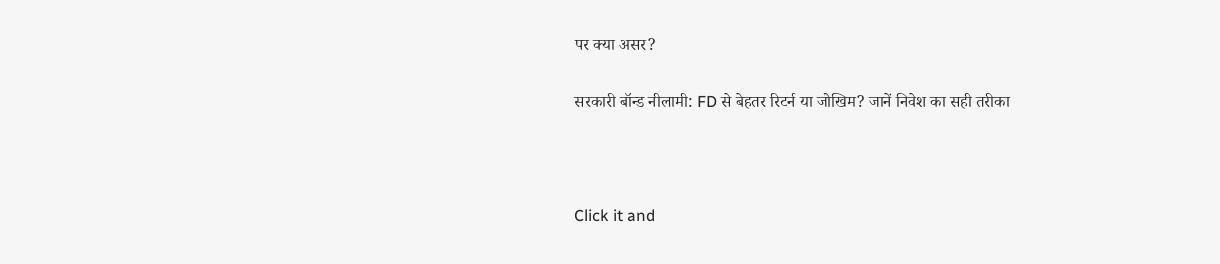पर क्या असर?

सरकारी बॉन्ड नीलामी: FD से बेहतर रिटर्न या जोखिम? जानें निवेश का सही तरीका



Click it and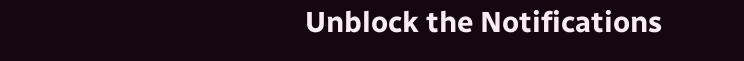Unblock the Notifications